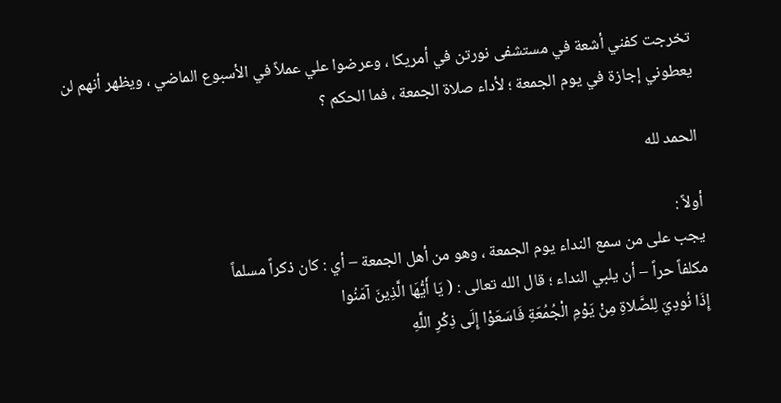تخرجت كفني أشعة في مستشفى نورتن في أمريكا ، وعرضوا علي عملاً في الأسبوع الماضي ، ويظهر أنهم لن يعطوني إجازة في يوم الجمعة ؛ لأداء صلاة الجمعة ، فما الحكم ؟

الحمد لله

أولاً :
يجب على من سمع النداء يوم الجمعة ، وهو من أهل الجمعة – أي : كان ذكراً مسلماً
مكلفاً حراً – أن يلبي النداء ؛ قال الله تعالى : ( يَا أَيُّهَا الَّذِينَ آمَنُوا
إِذَا نُودِيَ لِلصَّلاةِ مِنْ يَوْمِ الْجُمُعَةِ فَاسَعَوْا إِلَى ذِكْرِ اللَّهِ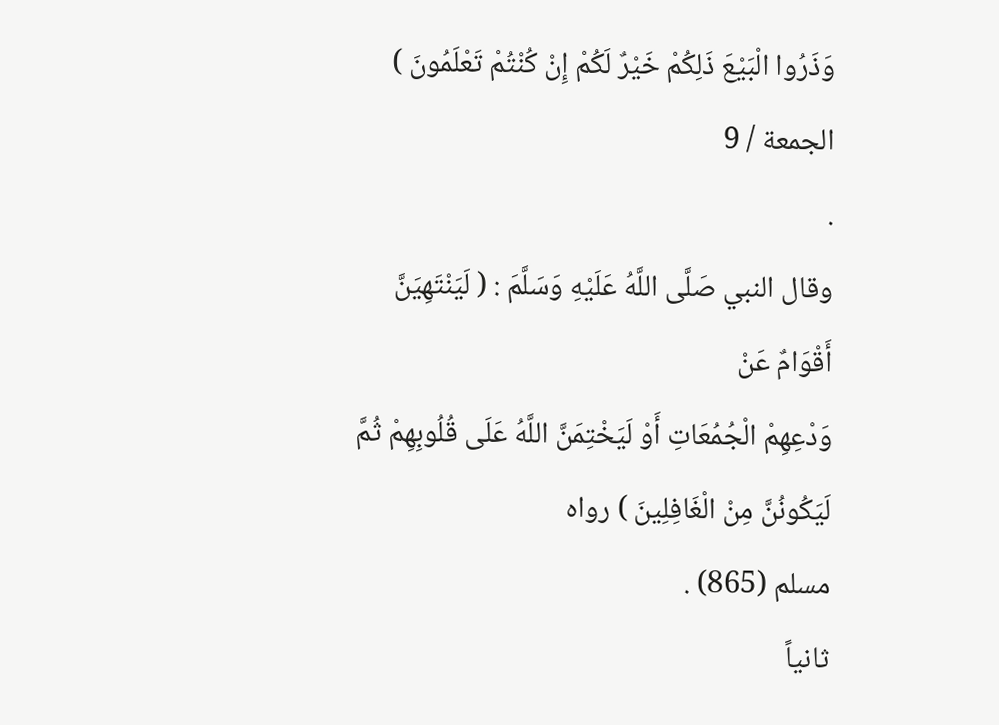وَذَرُوا الْبَيْعَ ذَلِكُمْ خَيْرٌ لَكُمْ إِنْ كُنْتُمْ تَعْلَمُونَ )
الجمعة / 9
.
وقال النبي صَلَّى اللَّهُ عَلَيْهِ وَسَلَّمَ : ( لَيَنْتَهِيَنَّ أَقْوَامٌ عَنْ
وَدْعِهِمْ الْجُمُعَاتِ أَوْ لَيَخْتِمَنَّ اللَّهُ عَلَى قُلُوبِهِمْ ثُمَّ
لَيَكُونُنَّ مِنْ الْغَافِلِينَ ) رواه
مسلم (865) .
ثانياً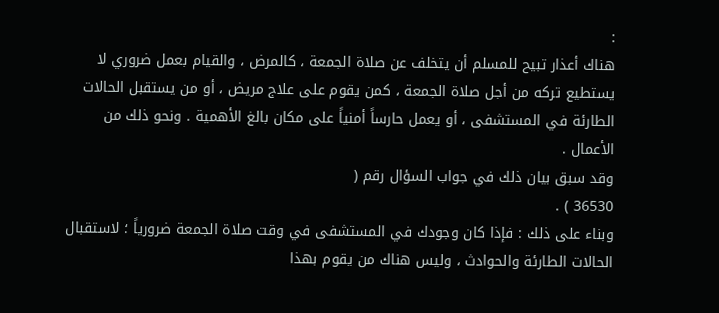:
هناك أعذار تبيح للمسلم أن يتخلف عن صلاة الجمعة ، كالمرض ، والقيام بعمل ضروري لا
يستطيع تركه من أجل صلاة الجمعة ، كمن يقوم على علاج مريض ، أو من يستقبل الحالات
الطارئة في المستشفى ، أو يعمل حارساً أمنياً على مكان بالغ الأهمية . ونحو ذلك من
الأعمال .
وقد سبق بيان ذلك في جواب السؤال رقم (
36530 ) .
وبناء على ذلك : فإذا كان وجودك في المستشفى في وقت صلاة الجمعة ضرورياً ؛ لاستقبال
الحالات الطارئة والحوادث ، وليس هناك من يقوم بهذا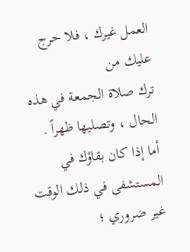العمل غيرك ، فلا حرج عليك من
ترك صلاة الجمعة في هذه الحال ، وتصليها ظهراً .
أما إذا كان بقاؤك في المستشفى في ذلك الوقت غير ضروري ؛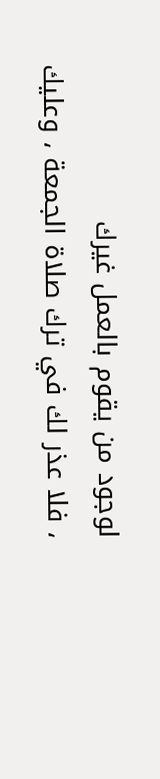لوجود من يقوم بالعمل غيرك
، فلا عذر لك في ترك صلاة الجمعة ، وعليك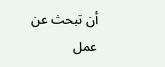أن تبحث عن عمل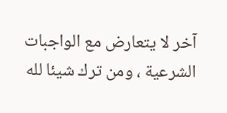آخر لا يتعارض مع الواجبات
الشرعية ، ومن ترك شيئا لله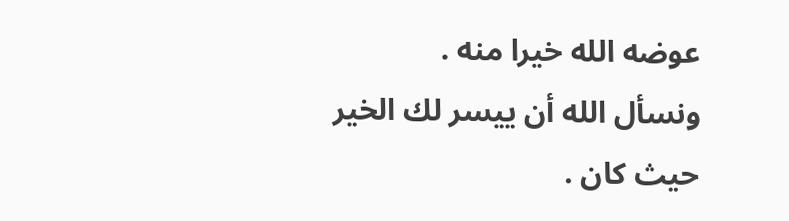عوضه الله خيرا منه .
ونسأل الله أن ييسر لك الخير حيث كان .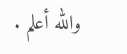والله أعلم .